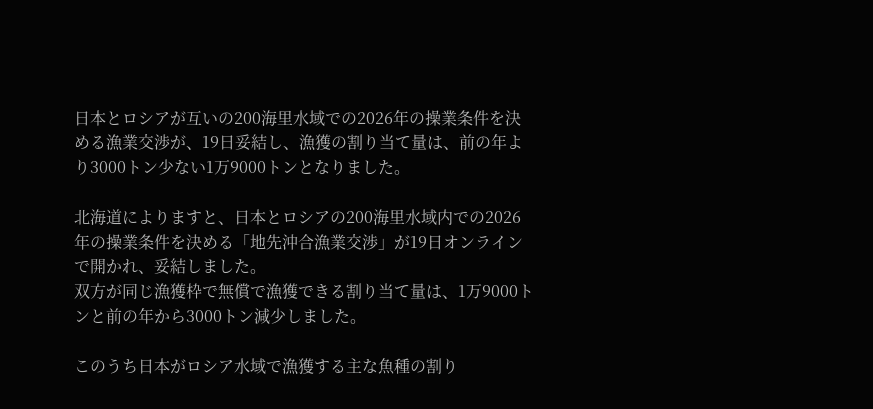日本とロシアが互いの200海里水域での2026年の操業条件を決める漁業交渉が、19日妥結し、漁獲の割り当て量は、前の年より3000トン少ない1万9000トンとなりました。

北海道によりますと、日本とロシアの200海里水域内での2026年の操業条件を決める「地先沖合漁業交渉」が19日オンラインで開かれ、妥結しました。
双方が同じ漁獲枠で無償で漁獲できる割り当て量は、1万9000トンと前の年から3000トン減少しました。

このうち日本がロシア水域で漁獲する主な魚種の割り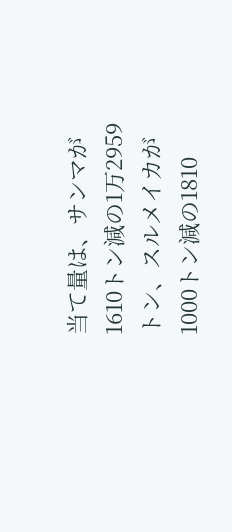当て量は、サンマが1610トン減の1万2959トン、スルメイカが1000トン減の1810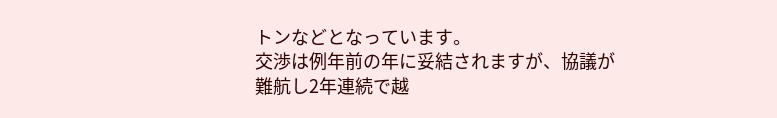トンなどとなっています。
交渉は例年前の年に妥結されますが、協議が難航し2年連続で越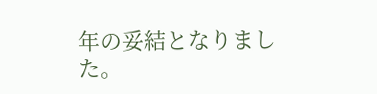年の妥結となりました。